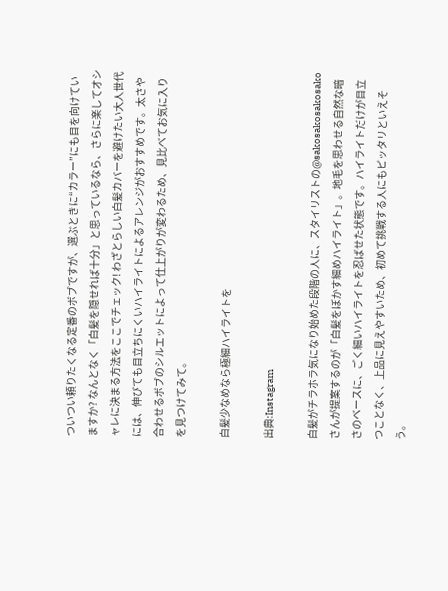ついつい頼りたくなる定番のボブですが、選ぶときに“カラー”にも目を向けていますか? なんとなく「白髪を隠せれば十分」と思っているなら、さらに楽してオシャレに決まる方法をここでチェック! わざとらしい白髪カバーを避けたい大人世代には、伸びても目立ちにくいハイライトによるアレンジがおすすめです。太さや合わせるボブのシルエットによって仕上がりが変わるため、見比べてお気に入りを見つけてみて。

白髪少なめなら極細ハイライトを

出典:Instagram

白髪がチラホラ気になり始めた段階の人に、スタイリストの@sakosakosakosakoさんが提案するのが「白髪をぼかす細めハイライト」。地毛を思わせる自然な暗さのベースに、ごく細いハイライトを忍ばせた状態です。ハイライトだけが目立つことなく、上品に見えやすいため、初めて挑戦する人にもピッタリといえそう。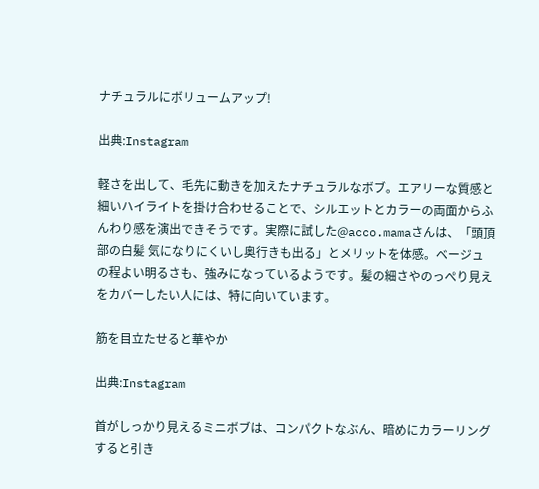ナチュラルにボリュームアップ!

出典:Instagram

軽さを出して、毛先に動きを加えたナチュラルなボブ。エアリーな質感と細いハイライトを掛け合わせることで、シルエットとカラーの両面からふんわり感を演出できそうです。実際に試した@acco.mamaさんは、「頭頂部の白髪 気になりにくいし奥行きも出る」とメリットを体感。ベージュの程よい明るさも、強みになっているようです。髪の細さやのっぺり見えをカバーしたい人には、特に向いています。

筋を目立たせると華やか

出典:Instagram

首がしっかり見えるミニボブは、コンパクトなぶん、暗めにカラーリングすると引き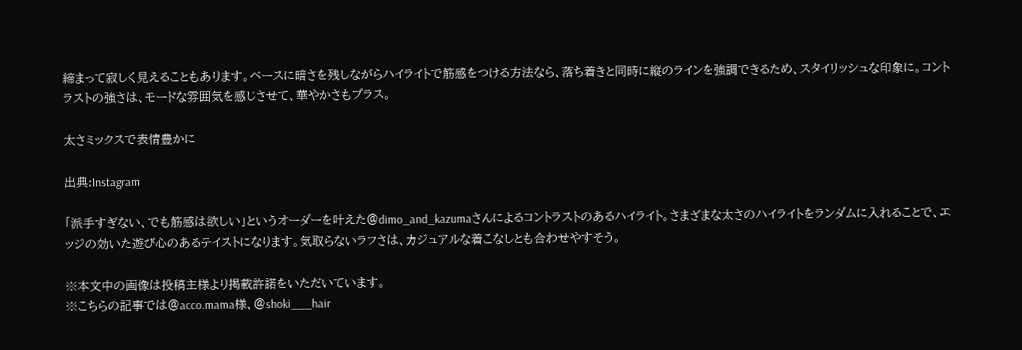締まって寂しく見えることもあります。ベースに暗さを残しながらハイライトで筋感をつける方法なら、落ち着きと同時に縦のラインを強調できるため、スタイリッシュな印象に。コントラストの強さは、モードな雰囲気を感じさせて、華やかさもプラス。

太さミックスで表情豊かに

出典:Instagram

「派手すぎない、でも筋感は欲しい」というオーダーを叶えた@dimo_and_kazumaさんによるコントラストのあるハイライト。さまざまな太さのハイライトをランダムに入れることで、エッジの効いた遊び心のあるテイストになります。気取らないラフさは、カジュアルな着こなしとも合わせやすそう。

※本文中の画像は投稿主様より掲載許諾をいただいています。
※こちらの記事では@acco.mama様、@shoki___hair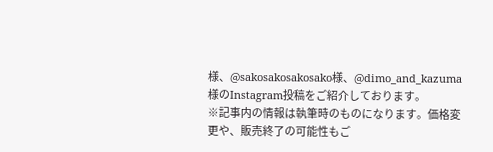様、@sakosakosakosako様、@dimo_and_kazuma様のInstagram投稿をご紹介しております。
※記事内の情報は執筆時のものになります。価格変更や、販売終了の可能性もご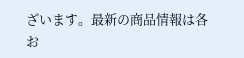ざいます。最新の商品情報は各お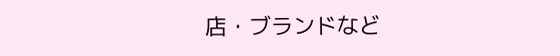店・ブランドなど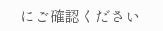にご確認ください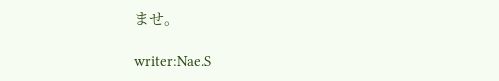ませ。

writer:Nae.S